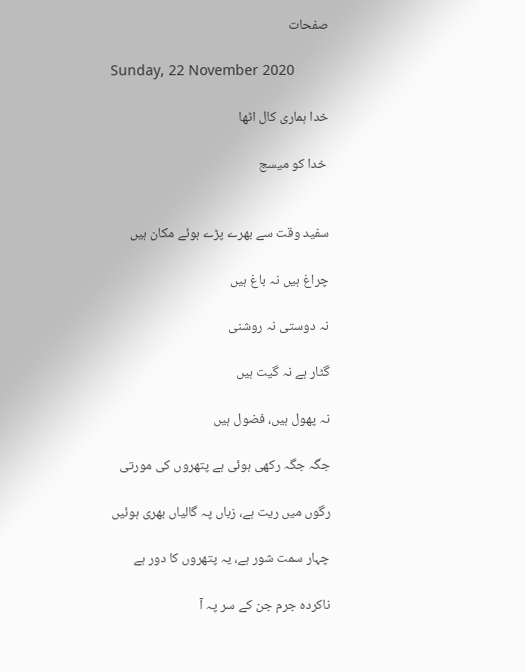صفحات

Sunday, 22 November 2020

خدا ہماری کال اٹھا

 خدا کو میسج


سفید وقت سے بھرے پڑے ہوئے مکان ہیں

چراغ ہیں نہ باغ ہیں

نہ دوستی نہ روشنی

گٹار ہے نہ گیت ہیں

نہ پھول ہیں، فضول ہیں

جگہ جگہ رکھی ہوئی ہے پتھروں کی مورتی

رگوں میں ریت ہے، زباں پہ گالیاں بھری ہوئیں

چہار سمت شور ہے، یہ پتھروں کا دور ہے

ناکردہ جرم جن کے سر پہ آ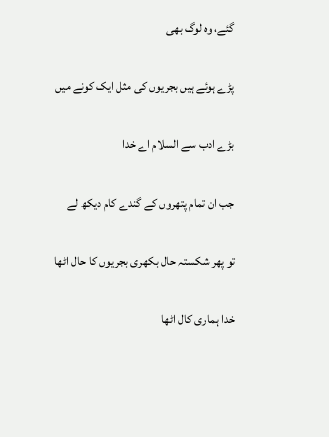گئے، وہ لوگ بھی

پڑے ہوئے ہیں بجریوں کی مثل ایک کونے میں

بڑے ادب سے السلام اے خدا

جب ان تمام پتھروں کے گندے کام دیکھ لے

تو پھر شکستہ حال بکھری بجریوں کا حال اٹھا

خدا ہماری کال اٹھا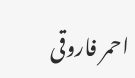احمر فاروقی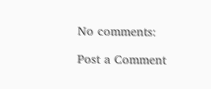No comments:

Post a Comment